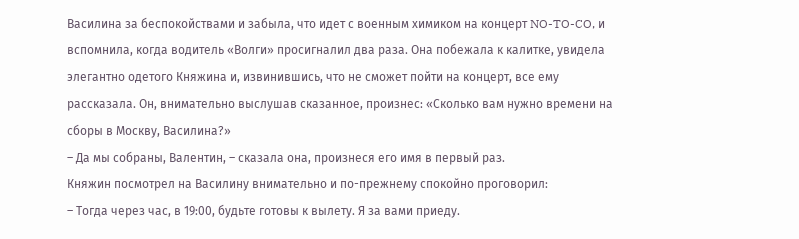Василина за беспокойствами и забыла, что идет с военным химиком на концерт NO-TO-CO, и вспомнила, когда водитель «Волги» просигналил два раза. Она побежала к калитке, увидела элегантно одетого Княжина и, извинившись, что не сможет пойти на концерт, все ему рассказала. Он, внимательно выслушав сказанное, произнес: «Сколько вам нужно времени на сборы в Москву, Василина?»
– Да мы собраны, Валентин, – сказала она, произнеся его имя в первый раз.
Княжин посмотрел на Василину внимательно и по-прежнему спокойно проговорил:
– Тогда через час, в 19:00, будьте готовы к вылету. Я за вами приеду.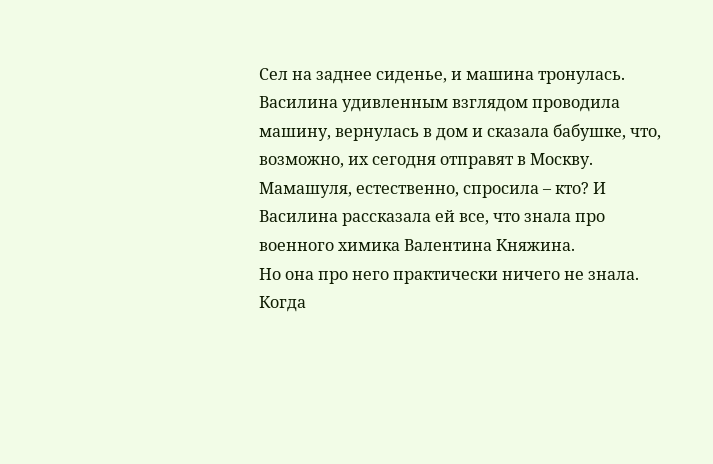Сел на заднее сиденье, и машина тронулась. Василина удивленным взглядом проводила машину, вернулась в дом и сказала бабушке, что, возможно, их сегодня отправят в Москву. Мамашуля, естественно, спросила – кто? И Василина рассказала ей все, что знала про военного химика Валентина Княжина.
Но она про него практически ничего не знала. Когда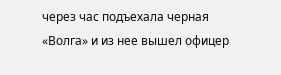через час подъехала черная «Волга» и из нее вышел офицер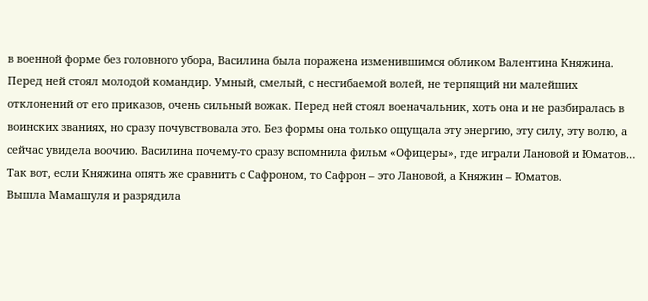в военной форме без головного убора, Василина была поражена изменившимся обликом Валентина Княжина. Перед ней стоял молодой командир. Умный, смелый, с несгибаемой волей, не терпящий ни малейших отклонений от его приказов, очень сильный вожак. Перед ней стоял военачальник, хоть она и не разбиралась в воинских званиях, но сразу почувствовала это. Без формы она только ощущала эту энергию, эту силу, эту волю, а сейчас увидела воочию. Василина почему-то сразу вспомнила фильм «Офицеры», где играли Лановой и Юматов… Так вот, если Княжина опять же сравнить с Сафроном, то Сафрон – это Лановой, а Княжин – Юматов.
Вышла Мамашуля и разрядила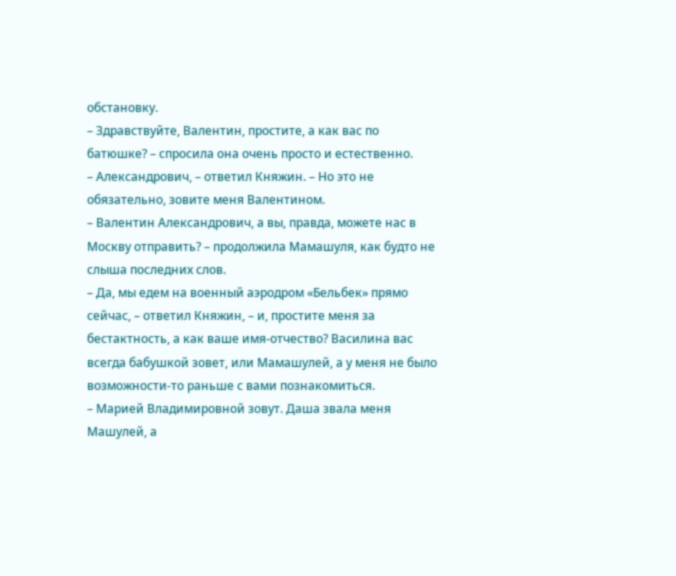обстановку.
– Здравствуйте, Валентин, простите, а как вас по батюшке? – спросила она очень просто и естественно.
– Александрович, – ответил Княжин. – Но это не обязательно, зовите меня Валентином.
– Валентин Александрович, а вы, правда, можете нас в Москву отправить? – продолжила Мамашуля, как будто не слыша последних слов.
– Да, мы едем на военный аэродром «Бельбек» прямо сейчас, – ответил Княжин, – и, простите меня за бестактность, а как ваше имя-отчество? Василина вас всегда бабушкой зовет, или Мамашулей, а у меня не было возможности-то раньше с вами познакомиться.
– Марией Владимировной зовут. Даша звала меня Машулей, а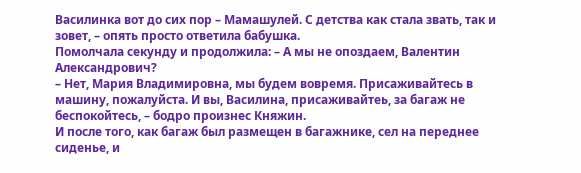Василинка вот до сих пор – Мамашулей. С детства как стала звать, так и зовет, – опять просто ответила бабушка.
Помолчала секунду и продолжила: – А мы не опоздаем, Валентин Александрович?
– Нет, Мария Владимировна, мы будем вовремя. Присаживайтесь в машину, пожалуйста. И вы, Василина, присаживайтеь, за багаж не беспокойтесь, – бодро произнес Княжин.
И после того, как багаж был размещен в багажнике, сел на переднее сиденье, и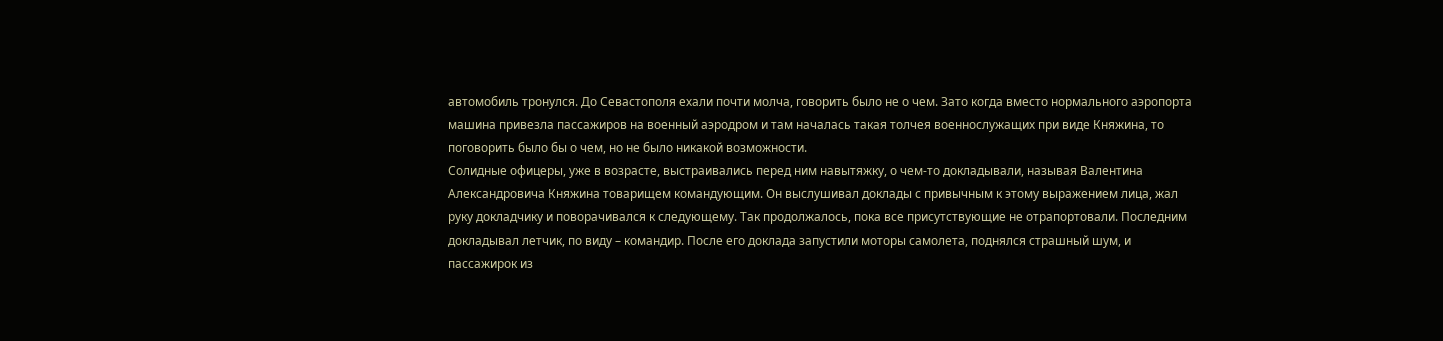автомобиль тронулся. До Севастополя ехали почти молча, говорить было не о чем. Зато когда вместо нормального аэропорта машина привезла пассажиров на военный аэродром и там началась такая толчея военнослужащих при виде Княжина, то поговорить было бы о чем, но не было никакой возможности.
Солидные офицеры, уже в возрасте, выстраивались перед ним навытяжку, о чем-то докладывали, называя Валентина Александровича Княжина товарищем командующим. Он выслушивал доклады с привычным к этому выражением лица, жал руку докладчику и поворачивался к следующему. Так продолжалось, пока все присутствующие не отрапортовали. Последним докладывал летчик, по виду – командир. После его доклада запустили моторы самолета, поднялся страшный шум, и пассажирок из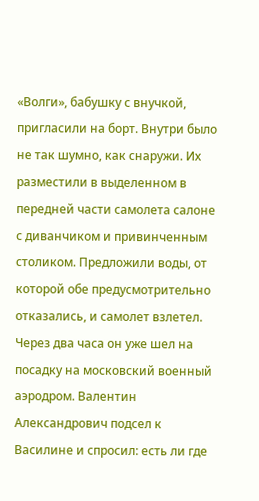«Волги», бабушку с внучкой, пригласили на борт. Внутри было не так шумно, как снаружи. Их разместили в выделенном в передней части самолета салоне с диванчиком и привинченным столиком. Предложили воды, от которой обе предусмотрительно отказались, и самолет взлетел. Через два часа он уже шел на посадку на московский военный аэродром. Валентин Александрович подсел к Василине и спросил: есть ли где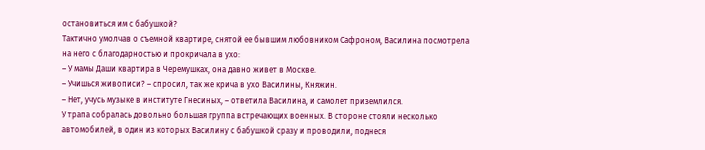остановиться им с бабушкой?
Тактично умолчав о съемной квартире, снятой ее бывшим любовником Сафроном, Василина посмотрела на него с благодарностью и прокричала в ухо:
– У мамы Даши квартира в Черемушках, она давно живет в Москве.
– Учишься живописи? – спросил, так же крича в ухо Василины, Княжин.
– Нет, учусь музыке в институте Гнесиных, – ответила Василина, и самолет приземлился.
У трапа собралась довольно большая группа встречающих военных. В стороне стояли несколько автомобилей, в один из которых Василину с бабушкой сразу и проводили, поднеся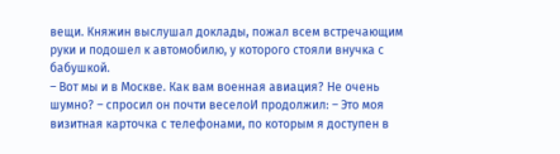вещи. Княжин выслушал доклады, пожал всем встречающим руки и подошел к автомобилю, у которого стояли внучка с бабушкой.
– Вот мы и в Москве. Как вам военная авиация? Не очень шумно? – спросил он почти веселоИ продолжил: – Это моя визитная карточка с телефонами, по которым я доступен в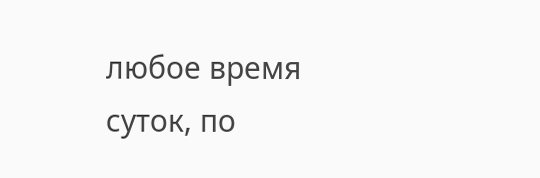любое время суток, по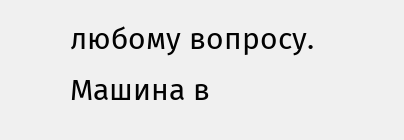любому вопросу. Машина в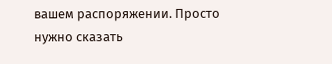вашем распоряжении. Просто нужно сказать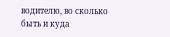водителю, во сколько быть и куда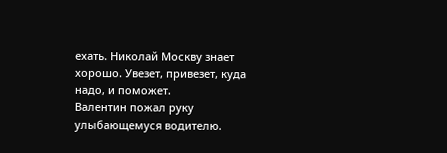ехать. Николай Москву знает хорошо. Увезет, привезет, куда надо, и поможет.
Валентин пожал руку улыбающемуся водителю.